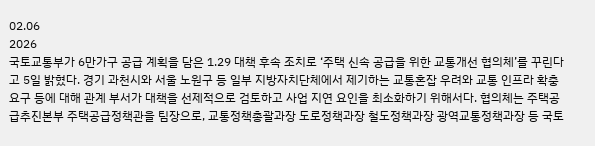02.06
2026
국토교통부가 6만가구 공급 계획을 담은 1.29 대책 후속 조치로 ‘주택 신속 공급을 위한 교통개선 협의체’를 꾸린다고 5일 밝혔다. 경기 과천시와 서울 노원구 등 일부 지방자치단체에서 제기하는 교통혼잡 우려와 교통 인프라 확충 요구 등에 대해 관계 부서가 대책을 선제적으로 검토하고 사업 지연 요인을 최소화하기 위해서다. 협의체는 주택공급추진본부 주택공급정책관을 팀장으로, 교통정책총괄과장 도로정책과장 철도정책과장 광역교통정책과장 등 국토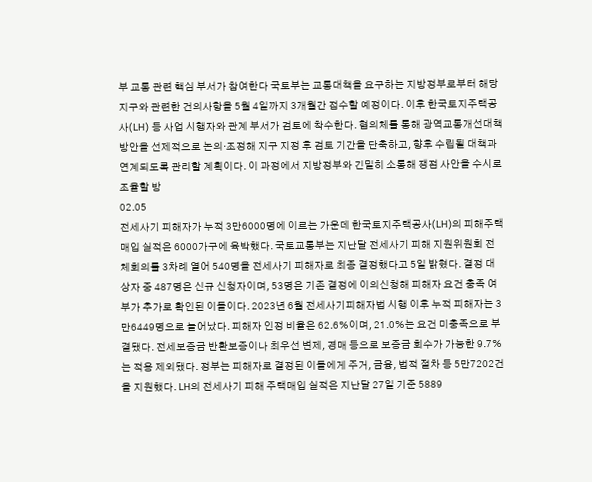부 교통 관련 핵심 부서가 참여한다 국토부는 교통대책을 요구하는 지방정부로부터 해당 지구와 관련한 건의사항을 5월 4일까지 3개월간 접수할 예정이다. 이후 한국토지주택공사(LH) 등 사업 시행자와 관계 부서가 검토에 착수한다. 협의체를 통해 광역교통개선대책 방안을 선제적으로 논의·조정해 지구 지정 후 검토 기간을 단축하고, 향후 수립될 대책과 연계되도록 관리할 계획이다. 이 과정에서 지방정부와 긴밀히 소통해 쟁점 사안을 수시로 조율할 방
02.05
전세사기 피해자가 누적 3만6000명에 이르는 가운데 한국토지주택공사(LH)의 피해주택 매입 실적은 6000가구에 육박했다. 국토교통부는 지난달 전세사기 피해 지원위원회 전체회의를 3차례 열어 540명을 전세사기 피해자로 최종 결정했다고 5일 밝혔다. 결정 대상자 중 487명은 신규 신청자이며, 53명은 기존 결정에 이의신청해 피해자 요건 충족 여부가 추가로 확인된 이들이다. 2023년 6월 전세사기피해자법 시행 이후 누적 피해자는 3만6449명으로 늘어났다. 피해자 인정 비율은 62.6%이며, 21.0%는 요건 미충족으로 부결됐다. 전세보증금 반환보증이나 최우선 변제, 경매 등으로 보증금 회수가 가능한 9.7%는 적용 제외됐다. 정부는 피해자로 결정된 이들에게 주거, 금융, 법적 절차 등 5만7202건을 지원했다. LH의 전세사기 피해 주택매입 실적은 지난달 27일 기준 5889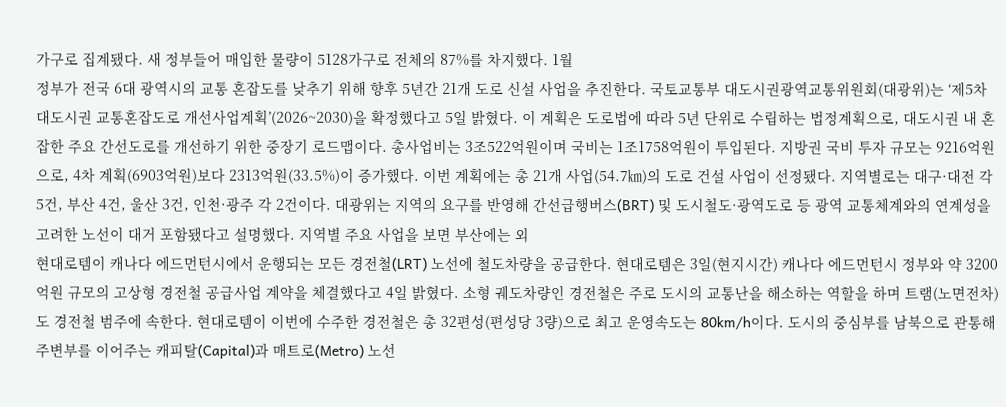가구로 집계됐다. 새 정부들어 매입한 물량이 5128가구로 전체의 87%를 차지했다. 1월
정부가 전국 6대 광역시의 교통 혼잡도를 낮추기 위해 향후 5년간 21개 도로 신설 사업을 추진한다. 국토교통부 대도시권광역교통위원회(대광위)는 ‘제5차 대도시권 교통혼잡도로 개선사업계획’(2026~2030)을 확정했다고 5일 밝혔다. 이 계획은 도로법에 따라 5년 단위로 수립하는 법정계획으로, 대도시권 내 혼잡한 주요 간선도로를 개선하기 위한 중장기 로드맵이다. 총사업비는 3조522억원이며 국비는 1조1758억원이 투입된다. 지방권 국비 투자 규모는 9216억원으로, 4차 계획(6903억원)보다 2313억원(33.5%)이 증가했다. 이번 계획에는 총 21개 사업(54.7㎞)의 도로 건설 사업이 선정됐다. 지역별로는 대구·대전 각 5건, 부산 4건, 울산 3건, 인천·광주 각 2건이다. 대광위는 지역의 요구를 반영해 간선급행버스(BRT) 및 도시철도·광역도로 등 광역 교통체계와의 연계성을 고려한 노선이 대거 포함됐다고 설명했다. 지역별 주요 사업을 보면 부산에는 외
현대로템이 캐나다 에드먼턴시에서 운행되는 모든 경전철(LRT) 노선에 철도차량을 공급한다. 현대로템은 3일(현지시간) 캐나다 에드먼턴시 정부와 약 3200억원 규모의 고상형 경전철 공급사업 계약을 체결했다고 4일 밝혔다. 소형 궤도차량인 경전철은 주로 도시의 교통난을 해소하는 역할을 하며 트램(노면전차)도 경전철 범주에 속한다. 현대로템이 이번에 수주한 경전철은 총 32편성(편성당 3량)으로 최고 운영속도는 80km/h이다. 도시의 중심부를 남북으로 관통해 주변부를 이어주는 캐피탈(Capital)과 매트로(Metro) 노선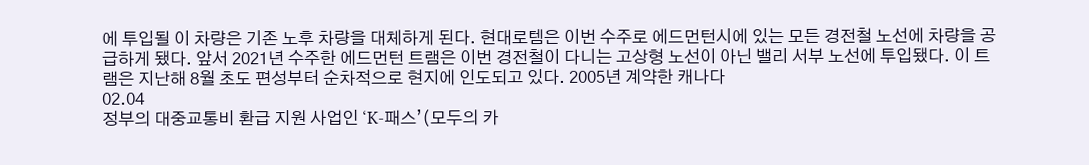에 투입될 이 차량은 기존 노후 차량을 대체하게 된다. 현대로템은 이번 수주로 에드먼턴시에 있는 모든 경전철 노선에 차량을 공급하게 됐다. 앞서 2021년 수주한 에드먼턴 트램은 이번 경전철이 다니는 고상형 노선이 아닌 밸리 서부 노선에 투입됐다. 이 트램은 지난해 8월 초도 편성부터 순차적으로 현지에 인도되고 있다. 2005년 계약한 캐나다
02.04
정부의 대중교통비 환급 지원 사업인 ‘K-패스’(모두의 카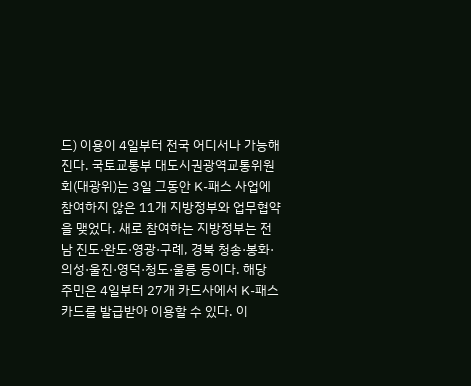드) 이용이 4일부터 전국 어디서나 가능해진다. 국토교통부 대도시권광역교통위원회(대광위)는 3일 그동안 K-패스 사업에 참여하지 않은 11개 지방정부와 업무협약을 맺었다. 새로 참여하는 지방정부는 전남 진도·완도·영광·구례, 경북 청송·봉화·의성·울진·영덕·청도·울릉 등이다. 해당 주민은 4일부터 27개 카드사에서 K-패스 카드를 발급받아 이용할 수 있다. 이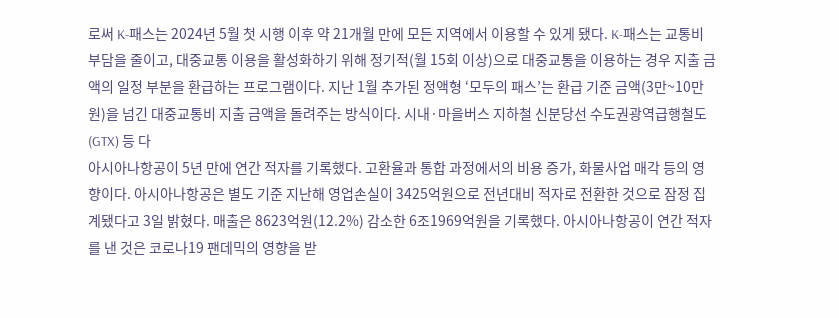로써 K-패스는 2024년 5월 첫 시행 이후 약 21개월 만에 모든 지역에서 이용할 수 있게 됐다. K-패스는 교통비 부담을 줄이고, 대중교통 이용을 활성화하기 위해 정기적(월 15회 이상)으로 대중교통을 이용하는 경우 지출 금액의 일정 부분을 환급하는 프로그램이다. 지난 1월 추가된 정액형 ‘모두의 패스’는 환급 기준 금액(3만~10만원)을 넘긴 대중교통비 지출 금액을 돌려주는 방식이다. 시내·마을버스 지하철 신분당선 수도권광역급행철도(GTX) 등 다
아시아나항공이 5년 만에 연간 적자를 기록했다. 고환율과 통합 과정에서의 비용 증가, 화물사업 매각 등의 영향이다. 아시아나항공은 별도 기준 지난해 영업손실이 3425억원으로 전년대비 적자로 전환한 것으로 잠정 집계됐다고 3일 밝혔다. 매출은 8623억원(12.2%) 감소한 6조1969억원을 기록했다. 아시아나항공이 연간 적자를 낸 것은 코로나19 팬데믹의 영향을 받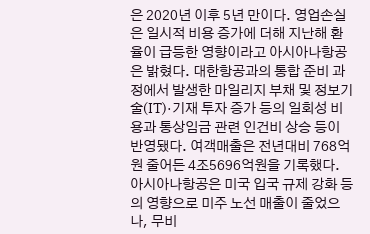은 2020년 이후 5년 만이다. 영업손실은 일시적 비용 증가에 더해 지난해 환율이 급등한 영향이라고 아시아나항공은 밝혔다. 대한항공과의 통합 준비 과정에서 발생한 마일리지 부채 및 정보기술(IT)·기재 투자 증가 등의 일회성 비용과 통상임금 관련 인건비 상승 등이 반영됐다. 여객매출은 전년대비 768억원 줄어든 4조5696억원을 기록했다. 아시아나항공은 미국 입국 규제 강화 등의 영향으로 미주 노선 매출이 줄었으나, 무비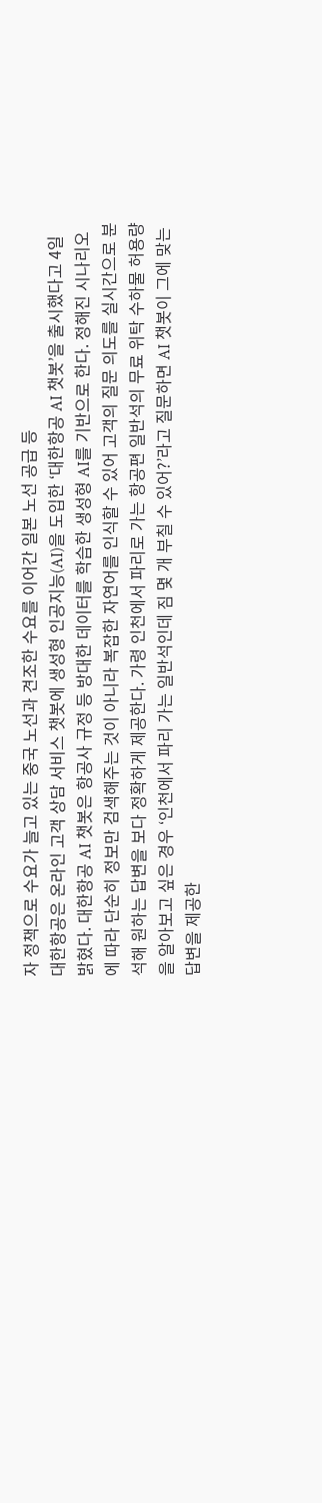자 정책으로 수요가 늘고 있는 중국 노선과 견조한 수요를 이어간 일본 노선 공급 등
대한항공은 온라인 고객 상담 서비스 챗봇에 생성형 인공지능(AI)을 도입한 ‘대한항공 AI 챗봇’을 출시했다고 4일 밝혔다. 대한항공 AI 챗봇은 항공사 규정 등 방대한 데이터를 학습한 생성형 AI를 기반으로 한다. 정해진 시나리오에 따라 단순히 정보만 검색해주는 것이 아니라 복잡한 자연어를 인식할 수 있어 고객의 질문 의도를 실시간으로 분석해 원하는 답변을 보다 정확하게 제공한다. 가령 인천에서 파리로 가는 항공편 일반석의 무료 위탁 수하물 허용량을 알아보고 싶은 경우 ‘인천에서 파리 가는 일반석인데 짐 몇 개 부칠 수 있어?’라고 질문하면 AI 챗봇이 그에 맞는 답변을 제공한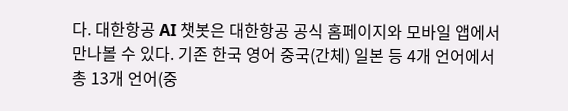다. 대한항공 AI 챗봇은 대한항공 공식 홈페이지와 모바일 앱에서 만나볼 수 있다. 기존 한국 영어 중국(간체) 일본 등 4개 언어에서 총 13개 언어(중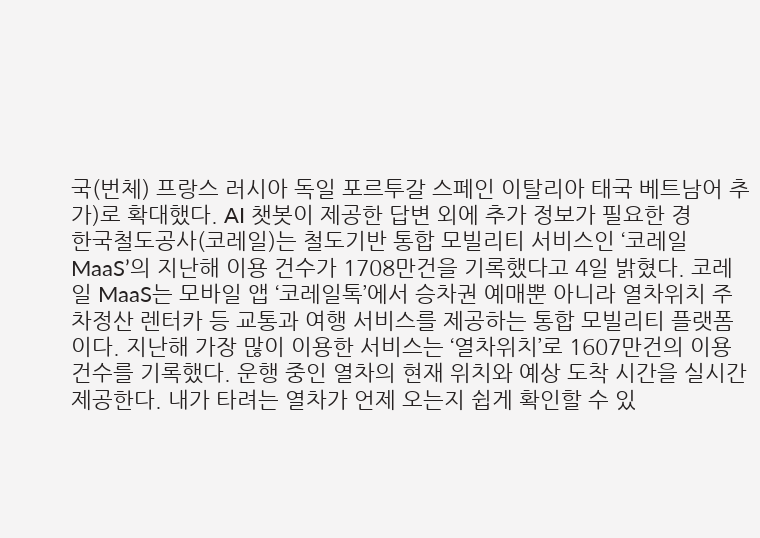국(번체) 프랑스 러시아 독일 포르투갈 스페인 이탈리아 태국 베트남어 추가)로 확대했다. AI 챗봇이 제공한 답변 외에 추가 정보가 필요한 경
한국철도공사(코레일)는 철도기반 통합 모빌리티 서비스인 ‘코레일 MaaS’의 지난해 이용 건수가 1708만건을 기록했다고 4일 밝혔다. 코레일 MaaS는 모바일 앱 ‘코레일톡’에서 승차권 예매뿐 아니라 열차위치 주차정산 렌터카 등 교통과 여행 서비스를 제공하는 통합 모빌리티 플랫폼이다. 지난해 가장 많이 이용한 서비스는 ‘열차위치’로 1607만건의 이용 건수를 기록했다. 운행 중인 열차의 현재 위치와 예상 도착 시간을 실시간 제공한다. 내가 타려는 열차가 언제 오는지 쉽게 확인할 수 있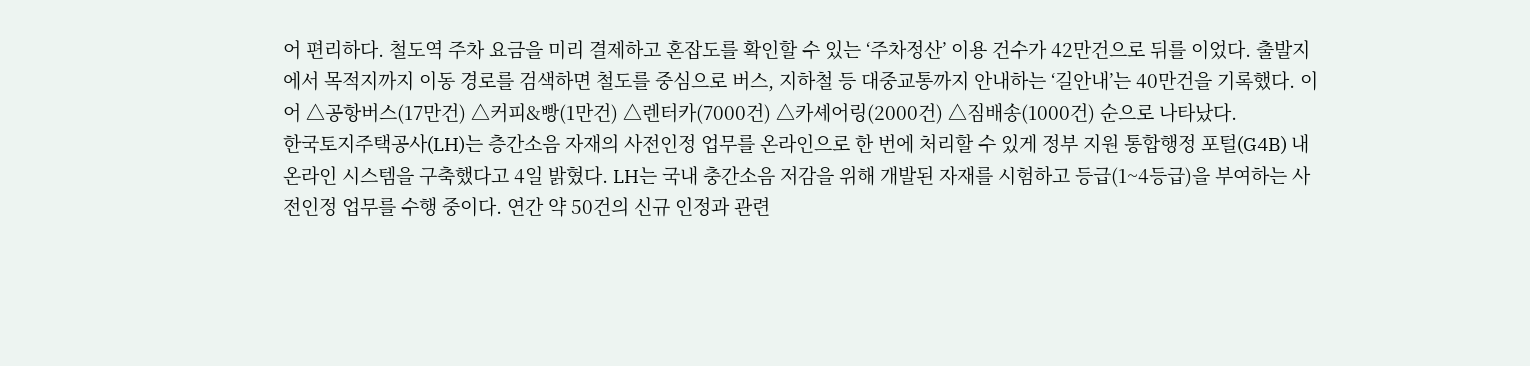어 편리하다. 철도역 주차 요금을 미리 결제하고 혼잡도를 확인할 수 있는 ‘주차정산’ 이용 건수가 42만건으로 뒤를 이었다. 출발지에서 목적지까지 이동 경로를 검색하면 철도를 중심으로 버스, 지하철 등 대중교통까지 안내하는 ‘길안내’는 40만건을 기록했다. 이어 △공항버스(17만건) △커피&빵(1만건) △렌터카(7000건) △카셰어링(2000건) △짐배송(1000건) 순으로 나타났다.
한국토지주택공사(LH)는 층간소음 자재의 사전인정 업무를 온라인으로 한 번에 처리할 수 있게 정부 지원 통합행정 포털(G4B) 내 온라인 시스템을 구축했다고 4일 밝혔다. LH는 국내 충간소음 저감을 위해 개발된 자재를 시험하고 등급(1~4등급)을 부여하는 사전인정 업무를 수행 중이다. 연간 약 50건의 신규 인정과 관련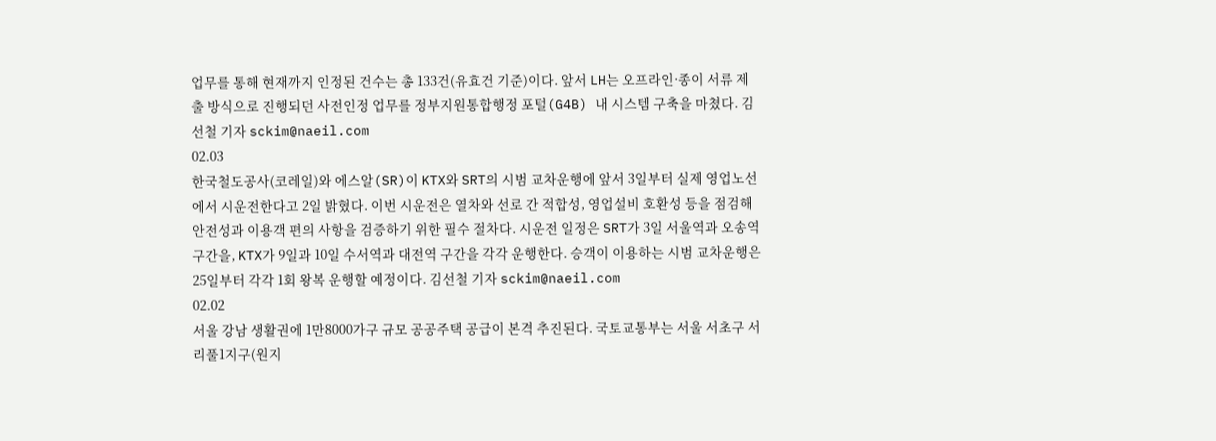업무를 통해 현재까지 인정된 건수는 총 133건(유효건 기준)이다. 앞서 LH는 오프라인·종이 서류 제출 방식으로 진행되던 사전인정 업무를 정부지원통합행정 포털(G4B) 내 시스템 구축을 마쳤다. 김선철 기자 sckim@naeil.com
02.03
한국철도공사(코레일)와 에스알(SR)이 KTX와 SRT의 시범 교차운행에 앞서 3일부터 실제 영업노선에서 시운전한다고 2일 밝혔다. 이번 시운전은 열차와 선로 간 적합성, 영업설비 호환성 등을 점검해 안전성과 이용객 편의 사항을 검증하기 위한 필수 절차다. 시운전 일정은 SRT가 3일 서울역과 오송역 구간을, KTX가 9일과 10일 수서역과 대전역 구간을 각각 운행한다. 승객이 이용하는 시범 교차운행은 25일부터 각각 1회 왕복 운행할 예정이다. 김선철 기자 sckim@naeil.com
02.02
서울 강남 생활권에 1만8000가구 규모 공공주택 공급이 본격 추진된다. 국토교통부는 서울 서초구 서리풀1지구(원지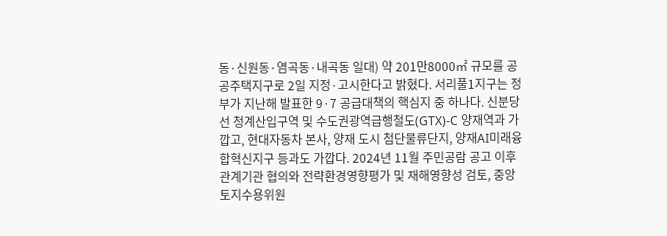동·신원동·염곡동·내곡동 일대) 약 201만8000㎡ 규모를 공공주택지구로 2일 지정·고시한다고 밝혔다. 서리풀1지구는 정부가 지난해 발표한 9·7 공급대책의 핵심지 중 하나다. 신분당선 청계산입구역 및 수도권광역급행철도(GTX)-C 양재역과 가깝고, 현대자동차 본사, 양재 도시 첨단물류단지, 양재AI미래융합혁신지구 등과도 가깝다. 2024년 11월 주민공람 공고 이후 관계기관 협의와 전략환경영향평가 및 재해영향성 검토, 중앙토지수용위원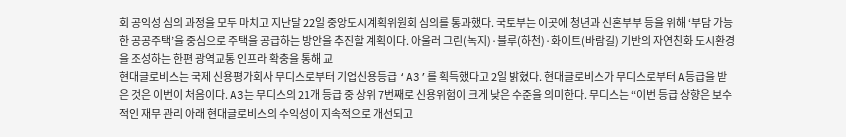회 공익성 심의 과정을 모두 마치고 지난달 22일 중앙도시계획위원회 심의를 통과했다. 국토부는 이곳에 청년과 신혼부부 등을 위해 ‘부담 가능한 공공주택’을 중심으로 주택을 공급하는 방안을 추진할 계획이다. 아울러 그린(녹지)·블루(하천)·화이트(바람길) 기반의 자연친화 도시환경을 조성하는 한편 광역교통 인프라 확충을 통해 교
현대글로비스는 국제 신용평가회사 무디스로부터 기업신용등급 ‘A3’를 획득했다고 2일 밝혔다. 현대글로비스가 무디스로부터 A등급을 받은 것은 이번이 처음이다. A3는 무디스의 21개 등급 중 상위 7번째로 신용위험이 크게 낮은 수준을 의미한다. 무디스는 “이번 등급 상향은 보수적인 재무 관리 아래 현대글로비스의 수익성이 지속적으로 개선되고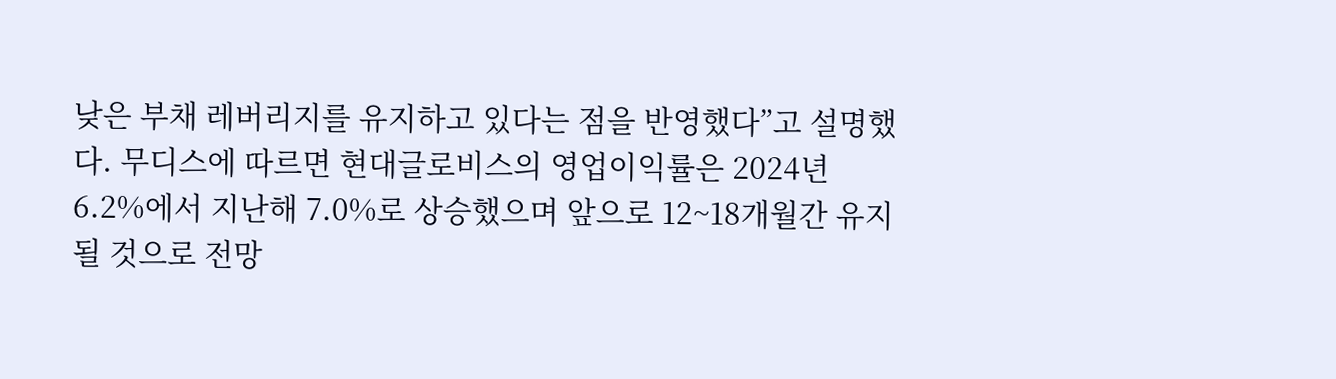낮은 부채 레버리지를 유지하고 있다는 점을 반영했다”고 설명했다. 무디스에 따르면 현대글로비스의 영업이익률은 2024년 6.2%에서 지난해 7.0%로 상승했으며 앞으로 12~18개월간 유지될 것으로 전망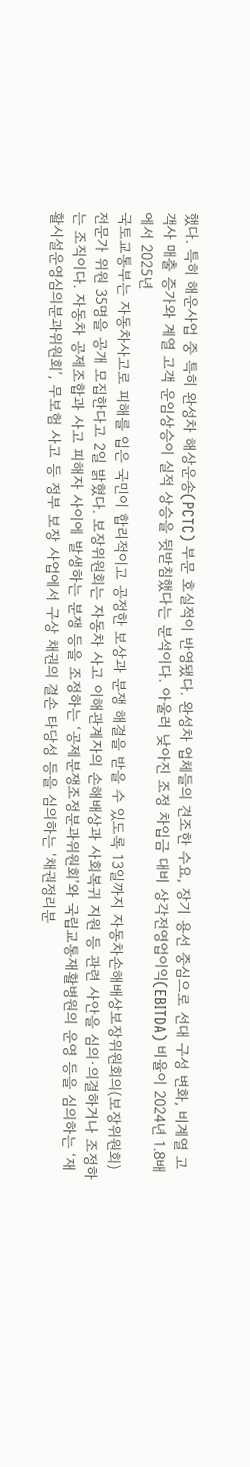했다. 특히 해운사업 중 특히 완성차 해상운송(PCTC) 부문 호실적이 반영됐다. 완성차 업체들의 견조한 수요, 장기 용선 중심으로 선대 구성 변화, 비계열 고객사 매출 증가와 계열 고객 운임상승이 실적 상승을 뒷받침했다는 분석이다. 아울러 낮아진 조정 차입금 대비 상각전영업이익(EBITDA) 비율이 2024년 1.8배에서 2025년
국토교통부는 자동차사고로 피해를 입은 국민이 합리적이고 공정한 보상과 분쟁 해결을 받을 수 있도록 13일까지 자동차손해배상보장위원회의(보장위원회) 전문가 위원 35명을 공개 모집한다고 2일 밝혔다. 보장위원회는 자동차 사고 이해관계자의 손해배상과 사회복귀 지원 등 관련 사안을 심의·의결하거나 조정하는 조직이다. 자동차 공제조합과 사고 피해자 사이에 발생하는 분쟁 등을 조정하는 ‘공제분쟁조정분과위원회’와 국립교통재활병원의 운영 등을 심의하는 ‘재활시설운영심의분과위원회’, 무보험 사고 등 정부 보장 사업에서 구상 채권의 결손 타당성 등을 심의하는 ‘채권정리분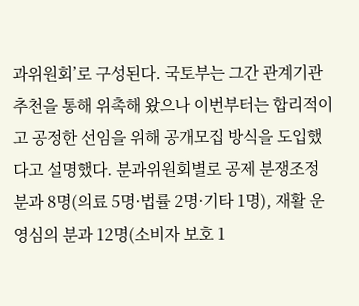과위원회’로 구성된다. 국토부는 그간 관계기관 추천을 통해 위촉해 왔으나 이번부터는 합리적이고 공정한 선임을 위해 공개모집 방식을 도입했다고 설명했다. 분과위원회별로 공제 분쟁조정 분과 8명(의료 5명·법률 2명·기타 1명), 재활 운영심의 분과 12명(소비자 보호 1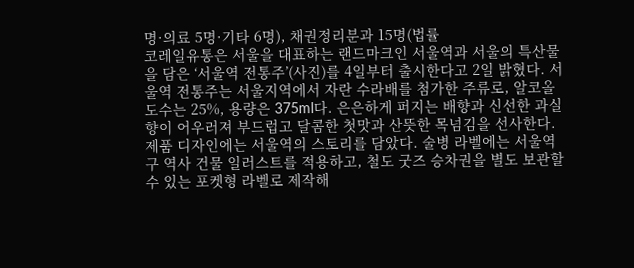명·의료 5명·기타 6명), 채권정리분과 15명(법률
코레일유통은 서울을 대표하는 랜드마크인 서울역과 서울의 특산물을 담은 ‘서울역 전통주’(사진)를 4일부터 출시한다고 2일 밝혔다. 서울역 전통주는 서울지역에서 자란 수라배를 첨가한 주류로, 알코올 도수는 25%, 용량은 375ml다. 은은하게 퍼지는 배향과 신선한 과실향이 어우러져 부드럽고 달콤한 첫맛과 산뜻한 목넘김을 선사한다. 제품 디자인에는 서울역의 스토리를 담았다. 술병 라벨에는 서울역 구 역사 건물 일러스트를 적용하고, 철도 굿즈 승차권을 별도 보관할 수 있는 포켓형 라벨로 제작해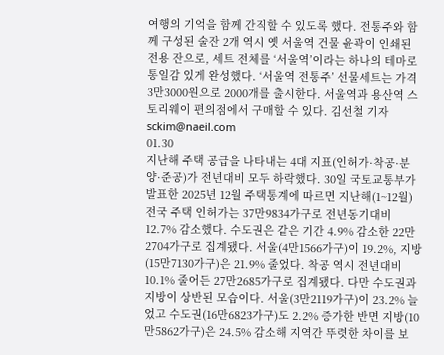여행의 기억을 함께 간직할 수 있도록 했다. 전통주와 함께 구성된 술잔 2개 역시 옛 서울역 건물 윤곽이 인쇄된 전용 잔으로, 세트 전체를 ‘서울역’이라는 하나의 테마로 통일감 있게 완성했다. ‘서울역 전통주’ 선물세트는 가격 3만3000원으로 2000개를 출시한다. 서울역과 용산역 스토리웨이 편의점에서 구매할 수 있다. 김선철 기자 sckim@naeil.com
01.30
지난해 주택 공급을 나타내는 4대 지표(인허가·착공·분양·준공)가 전년대비 모두 하락했다. 30일 국토교통부가 발표한 2025년 12월 주택통계에 따르면 지난해(1~12월) 전국 주택 인허가는 37만9834가구로 전년동기대비 12.7% 감소했다. 수도권은 같은 기간 4.9% 감소한 22만2704가구로 집계됐다. 서울(4만1566가구)이 19.2%, 지방(15만7130가구)은 21.9% 줄었다. 착공 역시 전년대비 10.1% 줄어든 27만2685가구로 집계됐다. 다만 수도권과 지방이 상반된 모습이다. 서울(3만2119가구)이 23.2% 늘었고 수도권(16만6823가구)도 2.2% 증가한 반면 지방(10만5862가구)은 24.5% 감소해 지역간 뚜렷한 차이를 보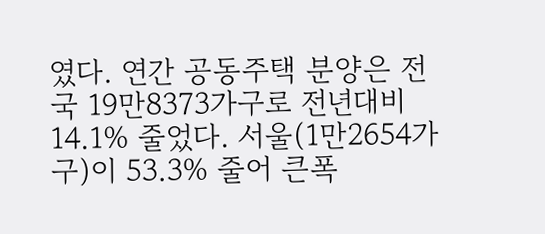였다. 연간 공동주택 분양은 전국 19만8373가구로 전년대비 14.1% 줄었다. 서울(1만2654가구)이 53.3% 줄어 큰폭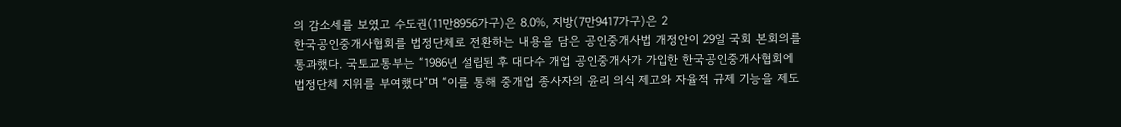의 감소세를 보였고 수도권(11만8956가구)은 8.0%, 지방(7만9417가구)은 2
한국공인중개사협회를 법정단체로 전환하는 내용을 담은 공인중개사법 개정안이 29일 국회 본회의를 통과했다. 국토교통부는 “1986년 설립된 후 대다수 개업 공인중개사가 가입한 한국공인중개사협회에 법정단체 지위를 부여했다”며 “이를 통해 중개업 종사자의 윤리 의식 제고와 자율적 규제 기능을 제도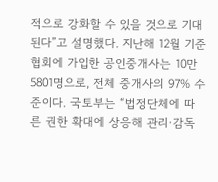적으로 강화할 수 있을 것으로 기대된다”고 설명했다. 지난해 12월 기준 협회에 가입한 공인중개사는 10만5801명으로, 전체 중개사의 97% 수준이다. 국토부는 “법정단체에 따른 권한 확대에 상응해 관리·감독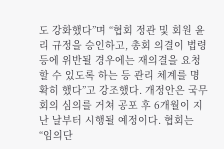도 강화했다”며 “협회 정관 및 회원 윤리 규정을 승인하고, 총회 의결이 법령 등에 위반될 경우에는 재의결을 요청할 수 있도록 하는 등 관리 체계를 명확히 했다”고 강조했다. 개정안은 국무회의 심의를 거쳐 공포 후 6개월이 지난 날부터 시행될 예정이다. 협회는 “임의단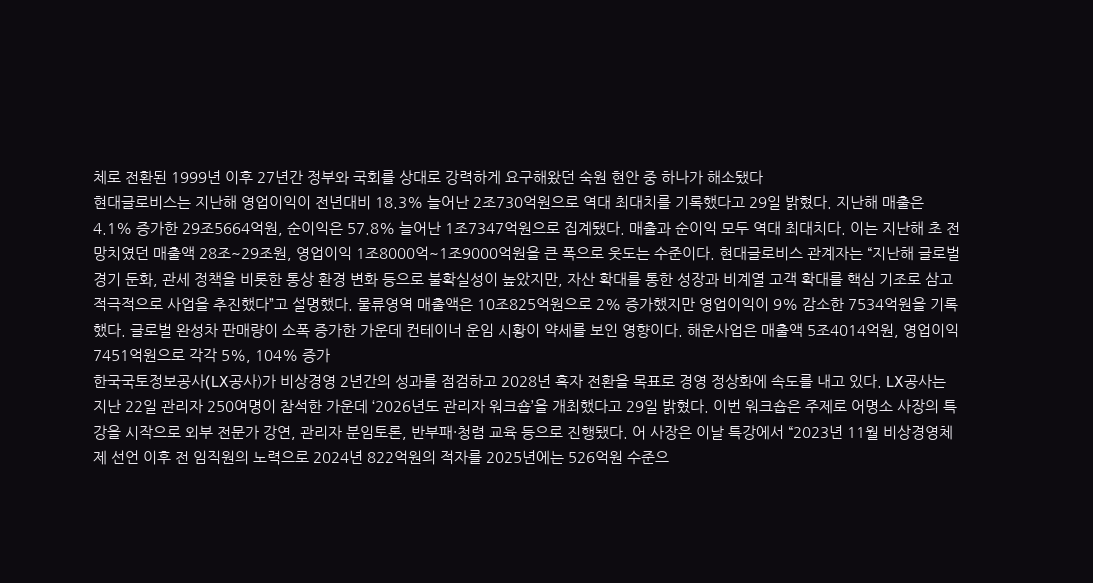체로 전환된 1999년 이후 27년간 정부와 국회를 상대로 강력하게 요구해왔던 숙원 현안 중 하나가 해소됐다
현대글로비스는 지난해 영업이익이 전년대비 18.3% 늘어난 2조730억원으로 역대 최대치를 기록했다고 29일 밝혔다. 지난해 매출은 4.1% 증가한 29조5664억원, 순이익은 57.8% 늘어난 1조7347억원으로 집계됐다. 매출과 순이익 모두 역대 최대치다. 이는 지난해 초 전망치였던 매출액 28조~29조원, 영업이익 1조8000억~1조9000억원을 큰 폭으로 웃도는 수준이다. 현대글로비스 관계자는 “지난해 글로벌 경기 둔화, 관세 정책을 비롯한 통상 환경 변화 등으로 불확실성이 높았지만, 자산 확대를 통한 성장과 비계열 고객 확대를 핵심 기조로 삼고 적극적으로 사업을 추진했다”고 설명했다. 물류영역 매출액은 10조825억원으로 2% 증가했지만 영업이익이 9% 감소한 7534억원을 기록했다. 글로벌 완성차 판매량이 소폭 증가한 가운데 컨테이너 운임 시황이 약세를 보인 영향이다. 해운사업은 매출액 5조4014억원, 영업이익 7451억원으로 각각 5%, 104% 증가
한국국토정보공사(LX공사)가 비상경영 2년간의 성과를 점검하고 2028년 흑자 전환을 목표로 경영 정상화에 속도를 내고 있다. LX공사는 지난 22일 관리자 250여명이 참석한 가운데 ‘2026년도 관리자 워크숍’을 개최했다고 29일 밝혔다. 이번 워크숍은 주제로 어명소 사장의 특강을 시작으로 외부 전문가 강연, 관리자 분임토론, 반부패·청렴 교육 등으로 진행됐다. 어 사장은 이날 특강에서 “2023년 11월 비상경영체제 선언 이후 전 임직원의 노력으로 2024년 822억원의 적자를 2025년에는 526억원 수준으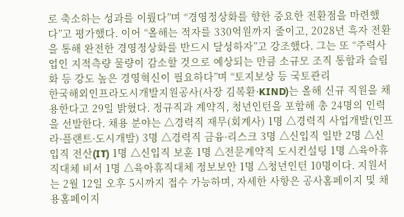로 축소하는 성과를 이뤘다”며 “경영정상화를 향한 중요한 전환점을 마련했다”고 평가했다. 이어 “올해는 적자를 330억원까지 줄이고, 2028년 흑자 전환을 통해 완전한 경영정상화를 반드시 달성하자”고 강조했다. 그는 또 “주력사업인 지적측량 물량이 감소할 것으로 예상되는 만큼 소규모 조직 통합과 슬림화 등 강도 높은 경영혁신이 필요하다”며 “토지보상 등 국토관리
한국해외인프라도시개발지원공사(사장 김복환·KIND)는 올해 신규 직원을 채용한다고 29일 밝혔다. 정규직과 계약직, 청년인턴을 포함해 총 24명의 인력을 선발한다. 채용 분야는 △경력직 재무(회계사) 1명 △경력직 사업개발(인프라·플랜트·도시개발) 3명 △경력직 금융·리스크 3명 △신입직 일반 2명 △신입직 전산(IT) 1명 △신입직 보훈 1명 △전문계약직 도시컨설팅 1명 △육아휴직대체 비서 1명 △육아휴직대체 정보보안 1명 △청년인턴 10명이다. 지원서는 2월 12일 오후 5시까지 접수 가능하며, 자세한 사항은 공사홈페이지 및 채용홈페이지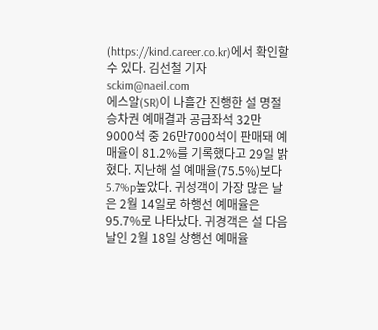(https://kind.career.co.kr)에서 확인할 수 있다. 김선철 기자 sckim@naeil.com
에스알(SR)이 나흘간 진행한 설 명절 승차권 예매결과 공급좌석 32만9000석 중 26만7000석이 판매돼 예매율이 81.2%를 기록했다고 29일 밝혔다. 지난해 설 예매율(75.5%)보다 5.7%p높았다. 귀성객이 가장 많은 날은 2월 14일로 하행선 예매율은 95.7%로 나타났다. 귀경객은 설 다음날인 2월 18일 상행선 예매율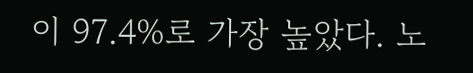이 97.4%로 가장 높았다. 노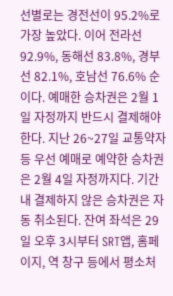선별로는 경전선이 95.2%로 가장 높았다. 이어 전라선 92.9%, 동해선 83.8%, 경부선 82.1%, 호남선 76.6% 순이다. 예매한 승차권은 2월 1일 자정까지 반드시 결제해야 한다. 지난 26~27일 교통약자 등 우선 예매로 예약한 승차권은 2월 4일 자정까지다. 기간 내 결제하지 않은 승차권은 자동 취소된다. 잔여 좌석은 29일 오후 3시부터 SRT앱, 홈페이지, 역 창구 등에서 평소처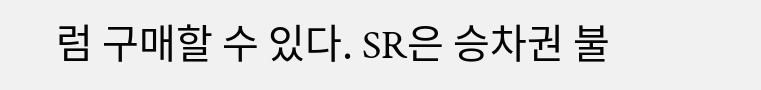럼 구매할 수 있다. SR은 승차권 불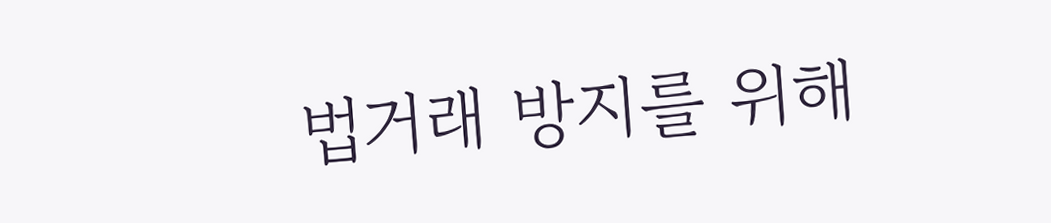법거래 방지를 위해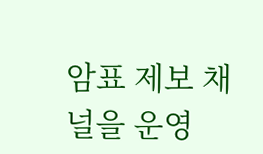암표 제보 채널을 운영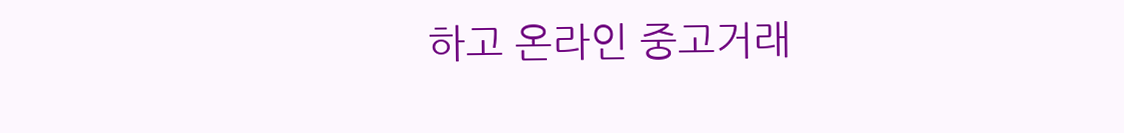하고 온라인 중고거래